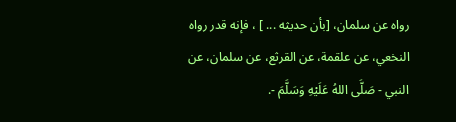رواه عن سلمان، [بأن حديثه ... ] ، فإنه قدر رواه النخعي، عن علقمة، عن القرثع، عن سلمان، عن النبي - صَلَّى اللهُ عَلَيْهِ وَسَلَّمَ -.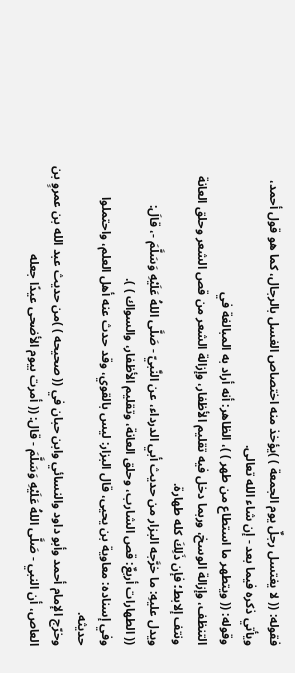فقوله: (( لا يغتسل رجلٌ يوم الجمعة ) )يؤخذ منه اختصاص الغسل بالرجال، كما هو قول أحمد، ويأتي ذكره فيما بعد - إن شاء الله تعالى.
وقوله: (( ويتطهر ما استطاع من طهر ) )، الظاهر: أنه أراد به المبالغة في
التنظف، وإزالة الوسخ، وربما دخل فيه تقليم الأظفار، وإزالة الشعر من قص الشعر وحلق العانة ونتف إلابط؛ فإن ذَلِكَ كله طهارة.
ويدل عليهِ: ما خرَّجه البزار من حديث أبي الدرداء، عن النَّبيّ - صَلَّى اللهُ عَلَيْهِ وَسَلَّمَ -، قالَ:
(( الطهارات أربعٌ: قص الشارب، وحلق العانة، وتقليم الأظفار، والسواك ) ).
وفي إسناده: معاوية بن يحيى، قال البزار: ليس بالقوي، وقد حدث عنه أهل العلم، واحتملوا حديثه.
وخرّج الإمام أحمد وأبو داود والنسائي وابن حبان في (( صحيحه ) )من حديث عبد الله بن عمروٍ بن العاص، أن النبي - صَلَّى اللهُ عَلَيْهِ وَسَلَّمَ - قال: (( أمرت بيوم الأضحى عيدًا جعله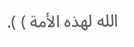الله لهذه الأمة ) ).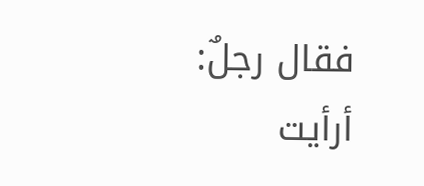فقال رجلٌ: أرأيت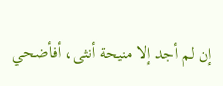إن لم أجد إلا منيحة أنثى، أفأضحي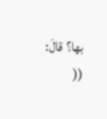بها؟ قالَ:
((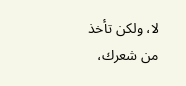لا، ولكن تأخذ من شعرك،